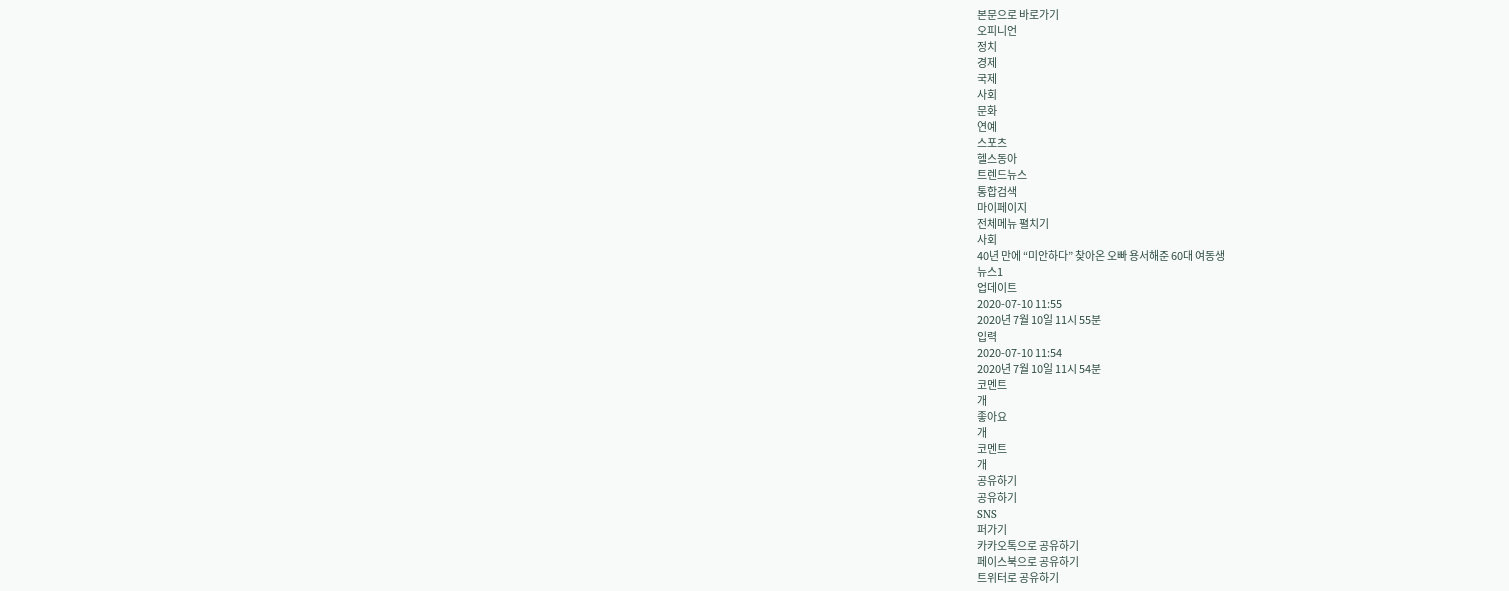본문으로 바로가기
오피니언
정치
경제
국제
사회
문화
연예
스포츠
헬스동아
트렌드뉴스
통합검색
마이페이지
전체메뉴 펼치기
사회
40년 만에 “미안하다” 찾아온 오빠 용서해준 60대 여동생
뉴스1
업데이트
2020-07-10 11:55
2020년 7월 10일 11시 55분
입력
2020-07-10 11:54
2020년 7월 10일 11시 54분
코멘트
개
좋아요
개
코멘트
개
공유하기
공유하기
SNS
퍼가기
카카오톡으로 공유하기
페이스북으로 공유하기
트위터로 공유하기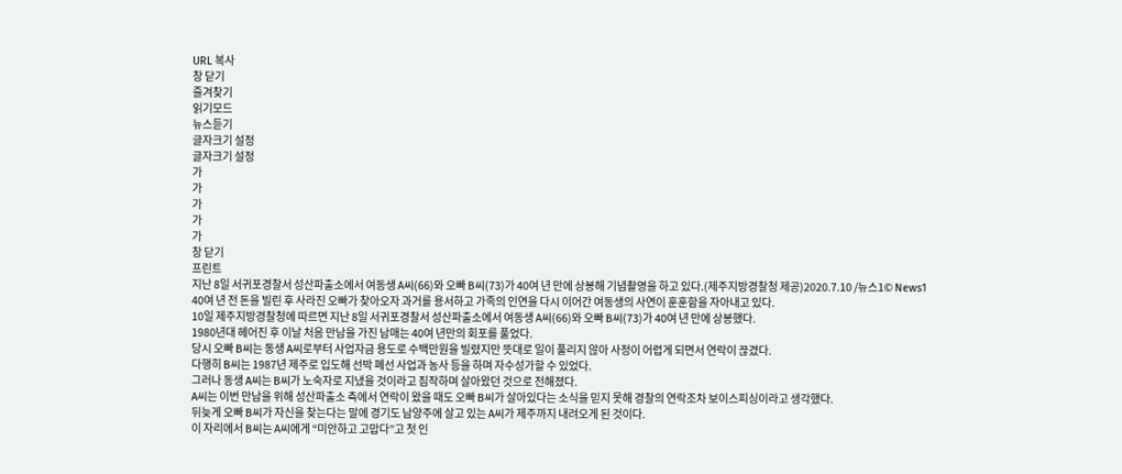URL 복사
창 닫기
즐겨찾기
읽기모드
뉴스듣기
글자크기 설정
글자크기 설정
가
가
가
가
가
창 닫기
프린트
지난 8일 서귀포경찰서 성산파출소에서 여동생 A씨(66)와 오빠 B씨(73)가 40여 년 만에 상봉해 기념촬영을 하고 있다.(제주지방경찰청 제공)2020.7.10 /뉴스1© News1
40여 년 전 돈을 빌린 후 사라진 오빠가 찾아오자 과거를 용서하고 가족의 인연을 다시 이어간 여동생의 사연이 훈훈함을 자아내고 있다.
10일 제주지방경찰청에 따르면 지난 8일 서귀포경찰서 성산파출소에서 여동생 A씨(66)와 오빠 B씨(73)가 40여 년 만에 상봉했다.
1980년대 헤어진 후 이날 처음 만남을 가진 남매는 40여 년만의 회포를 풀었다.
당시 오빠 B씨는 동생 A씨로부터 사업자금 용도로 수백만원을 빌렸지만 뜻대로 일이 풀리지 않아 사정이 어렵게 되면서 연락이 끊겼다.
다행히 B씨는 1987년 제주로 입도해 선박 폐선 사업과 농사 등을 하며 자수성가할 수 있었다.
그러나 동생 A씨는 B씨가 노숙자로 지냈을 것이라고 짐작하며 살아왔던 것으로 전해졌다.
A씨는 이번 만남을 위해 성산파출소 측에서 연락이 왔을 때도 오빠 B씨가 살아있다는 소식을 믿지 못해 경찰의 연락조차 보이스피싱이라고 생각했다.
뒤늦게 오빠 B씨가 자신을 찾는다는 말에 경기도 남양주에 살고 있는 A씨가 제주까지 내려오게 된 것이다.
이 자리에서 B씨는 A씨에게 “미안하고 고맙다”고 첫 인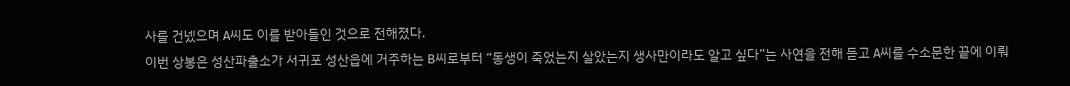사를 건넸으며 A씨도 이를 받아들인 것으로 전해졌다.
이번 상봉은 성산파출소가 서귀포 성산읍에 거주하는 B씨로부터 “동생이 죽었는지 살았는지 생사만이라도 알고 싶다”는 사연을 전해 듣고 A씨를 수소문한 끝에 이뤄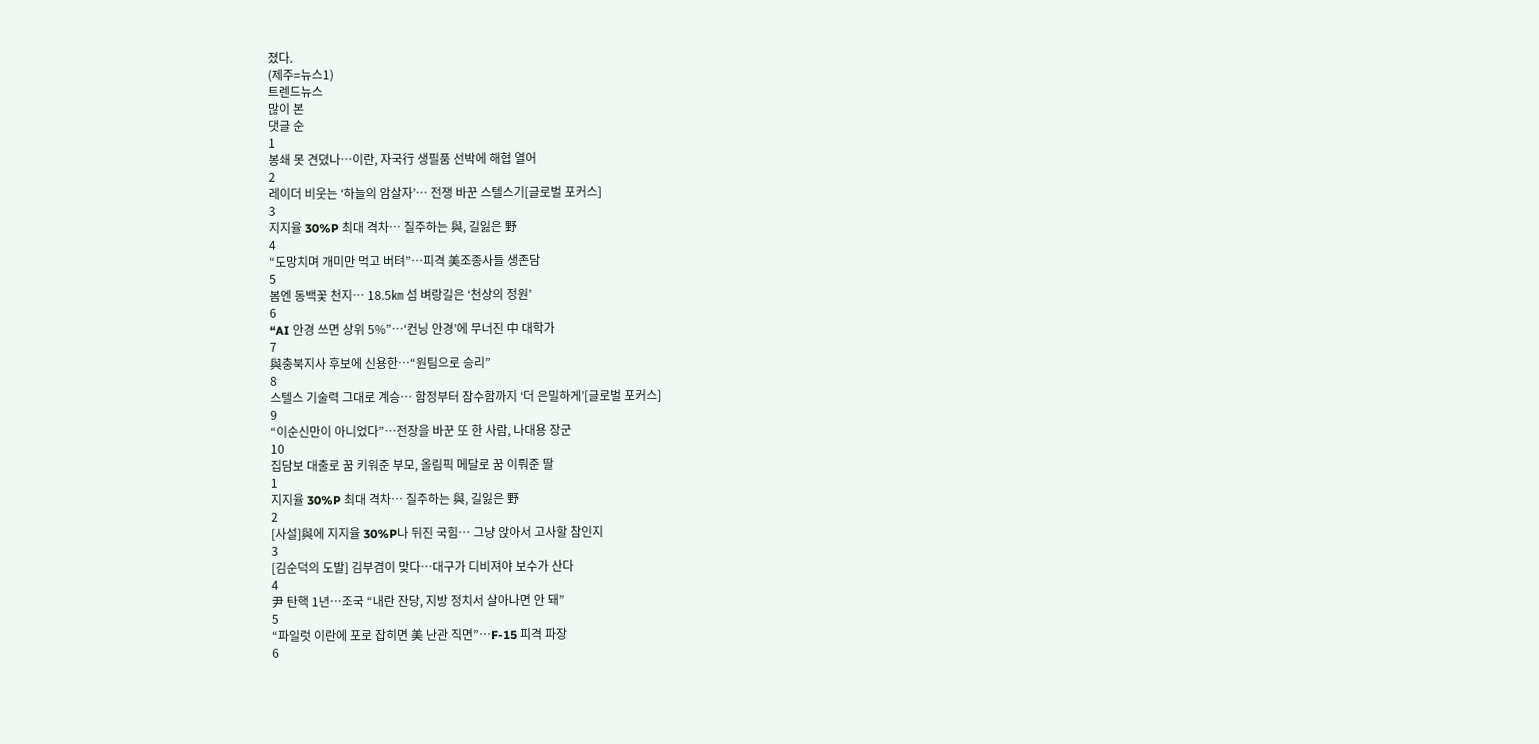졌다.
(제주=뉴스1)
트렌드뉴스
많이 본
댓글 순
1
봉쇄 못 견뎠나…이란, 자국行 생필품 선박에 해협 열어
2
레이더 비웃는 ‘하늘의 암살자’… 전쟁 바꾼 스텔스기[글로벌 포커스]
3
지지율 30%P 최대 격차… 질주하는 與, 길잃은 野
4
“도망치며 개미만 먹고 버텨”…피격 美조종사들 생존담
5
봄엔 동백꽃 천지… 18.5㎞ 섬 벼랑길은 ‘천상의 정원’
6
“AI 안경 쓰면 상위 5%”…‘컨닝 안경’에 무너진 中 대학가
7
與충북지사 후보에 신용한…“원팀으로 승리”
8
스텔스 기술력 그대로 계승… 함정부터 잠수함까지 ‘더 은밀하게’[글로벌 포커스]
9
“이순신만이 아니었다”…전장을 바꾼 또 한 사람, 나대용 장군
10
집담보 대출로 꿈 키워준 부모, 올림픽 메달로 꿈 이뤄준 딸
1
지지율 30%P 최대 격차… 질주하는 與, 길잃은 野
2
[사설]與에 지지율 30%P나 뒤진 국힘… 그냥 앉아서 고사할 참인지
3
[김순덕의 도발] 김부겸이 맞다…대구가 디비져야 보수가 산다
4
尹 탄핵 1년…조국 “내란 잔당, 지방 정치서 살아나면 안 돼”
5
“파일럿 이란에 포로 잡히면 美 난관 직면”…F-15 피격 파장
6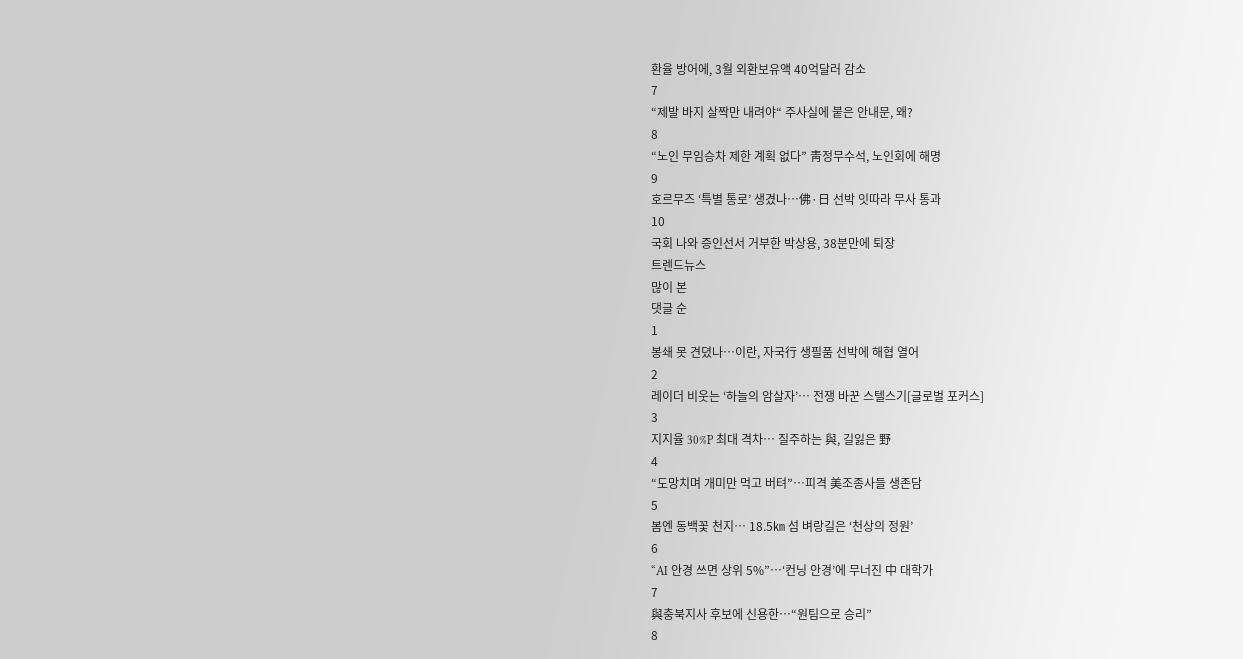환율 방어에, 3월 외환보유액 40억달러 감소
7
“제발 바지 살짝만 내려야“ 주사실에 붙은 안내문, 왜?
8
“노인 무임승차 제한 계획 없다” 靑정무수석, 노인회에 해명
9
호르무즈 ‘특별 통로’ 생겼나…佛·日 선박 잇따라 무사 통과
10
국회 나와 증인선서 거부한 박상용, 38분만에 퇴장
트렌드뉴스
많이 본
댓글 순
1
봉쇄 못 견뎠나…이란, 자국行 생필품 선박에 해협 열어
2
레이더 비웃는 ‘하늘의 암살자’… 전쟁 바꾼 스텔스기[글로벌 포커스]
3
지지율 30%P 최대 격차… 질주하는 與, 길잃은 野
4
“도망치며 개미만 먹고 버텨”…피격 美조종사들 생존담
5
봄엔 동백꽃 천지… 18.5㎞ 섬 벼랑길은 ‘천상의 정원’
6
“AI 안경 쓰면 상위 5%”…‘컨닝 안경’에 무너진 中 대학가
7
與충북지사 후보에 신용한…“원팀으로 승리”
8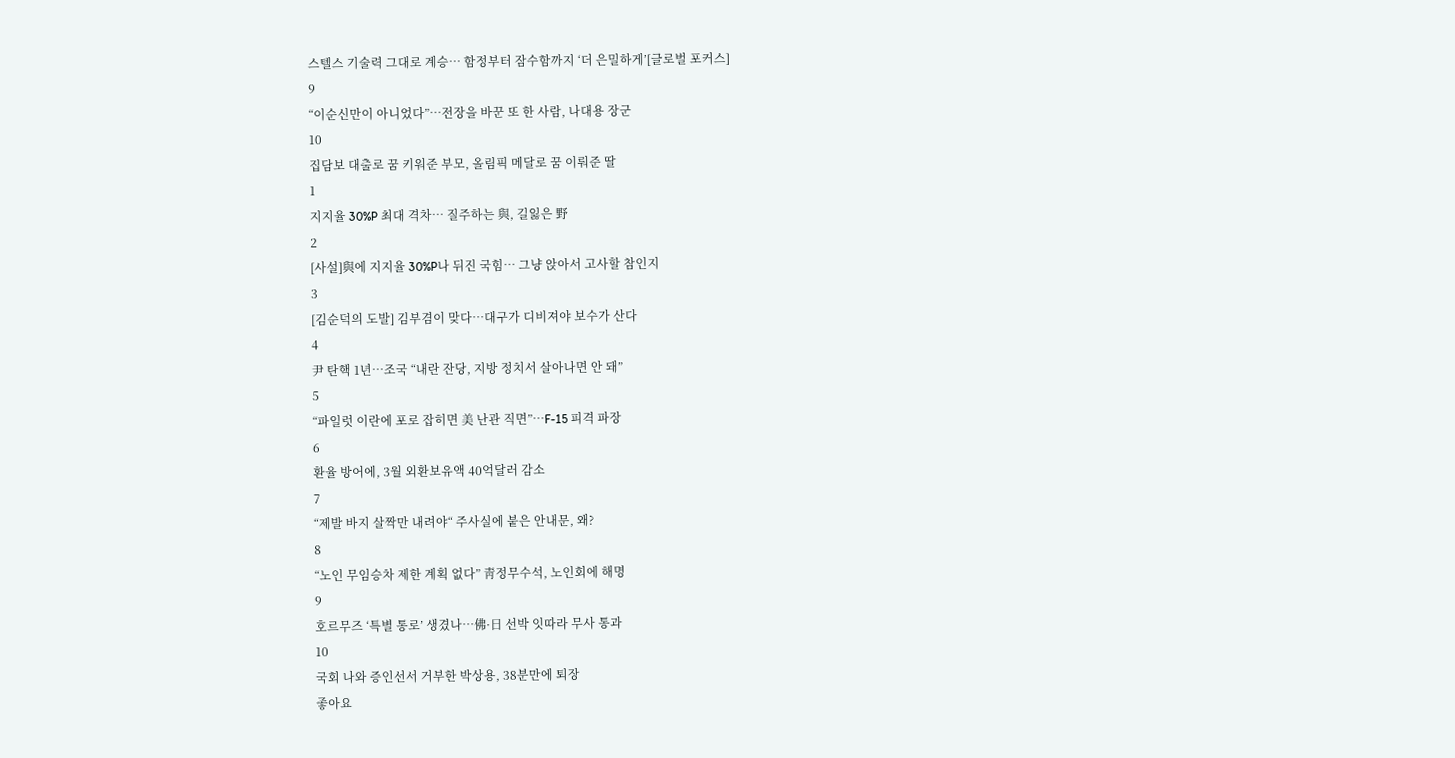스텔스 기술력 그대로 계승… 함정부터 잠수함까지 ‘더 은밀하게’[글로벌 포커스]
9
“이순신만이 아니었다”…전장을 바꾼 또 한 사람, 나대용 장군
10
집담보 대출로 꿈 키워준 부모, 올림픽 메달로 꿈 이뤄준 딸
1
지지율 30%P 최대 격차… 질주하는 與, 길잃은 野
2
[사설]與에 지지율 30%P나 뒤진 국힘… 그냥 앉아서 고사할 참인지
3
[김순덕의 도발] 김부겸이 맞다…대구가 디비져야 보수가 산다
4
尹 탄핵 1년…조국 “내란 잔당, 지방 정치서 살아나면 안 돼”
5
“파일럿 이란에 포로 잡히면 美 난관 직면”…F-15 피격 파장
6
환율 방어에, 3월 외환보유액 40억달러 감소
7
“제발 바지 살짝만 내려야“ 주사실에 붙은 안내문, 왜?
8
“노인 무임승차 제한 계획 없다” 靑정무수석, 노인회에 해명
9
호르무즈 ‘특별 통로’ 생겼나…佛·日 선박 잇따라 무사 통과
10
국회 나와 증인선서 거부한 박상용, 38분만에 퇴장
좋아요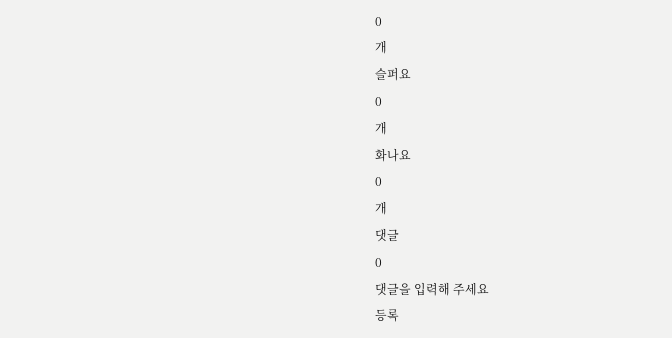0
개
슬퍼요
0
개
화나요
0
개
댓글
0
댓글을 입력해 주세요
등록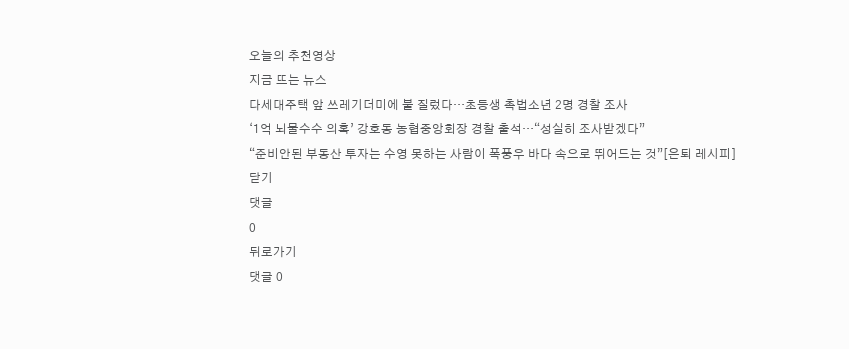오늘의 추천영상
지금 뜨는 뉴스
다세대주택 앞 쓰레기더미에 불 질렀다…초등생 촉법소년 2명 경찰 조사
‘1억 뇌물수수 의혹’ 강호동 농협중앙회장 경찰 출석…“성실히 조사받겠다”
“준비안된 부동산 투자는 수영 못하는 사람이 폭풍우 바다 속으로 뛰어드는 것”[은퇴 레시피]
닫기
댓글
0
뒤로가기
댓글 0